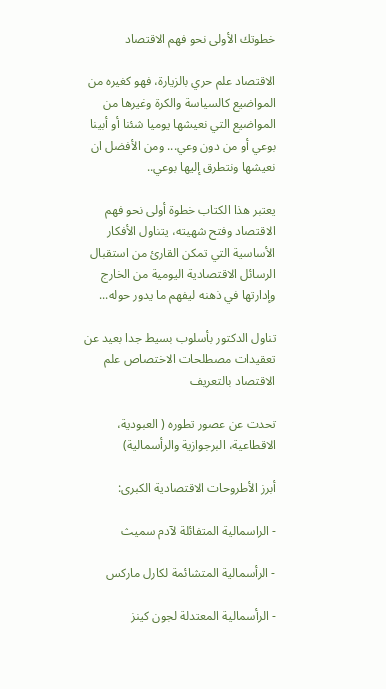خطوتك الأولى نحو فهم الاقتصاد

الاقتصاد علم حري بالزيارة، فهو كغيره من المواضيع كالسياسة والكرة وغيرها من المواضيع التي نعيشها يوميا شئنا أو أبينا بوعي أو من دون وعي... ومن الأفضل ان نعيشها ونتطرق إليها بوعي..

يعتبر هذا الكتاب خطوة أولى نحو فهم الاقتصاد وفتح شهيته، يتناول الأفكار الأساسية التي تمكن القارئ من استقبال الرسائل الاقتصادية اليومية من الخارج وإدارتها في ذهنه ليفهم ما يدور حوله...

تناول الدكتور بأسلوب بسيط جدا بعيد عن تعقيدات مصطلحات الاختصاص علم الاقتصاد بالتعريف

تحدت عن عصور تطوره ( العبودية، الاقطاعية، البرجوازية والرأسمالية)

أبرز الأطروحات الاقتصادية الكبرى:

- الراسمالية المتفائلة لآدم سميث

- الرأسمالية المتشائمة لكارل ماركس

- الرأسمالية المعتدلة لجون كينز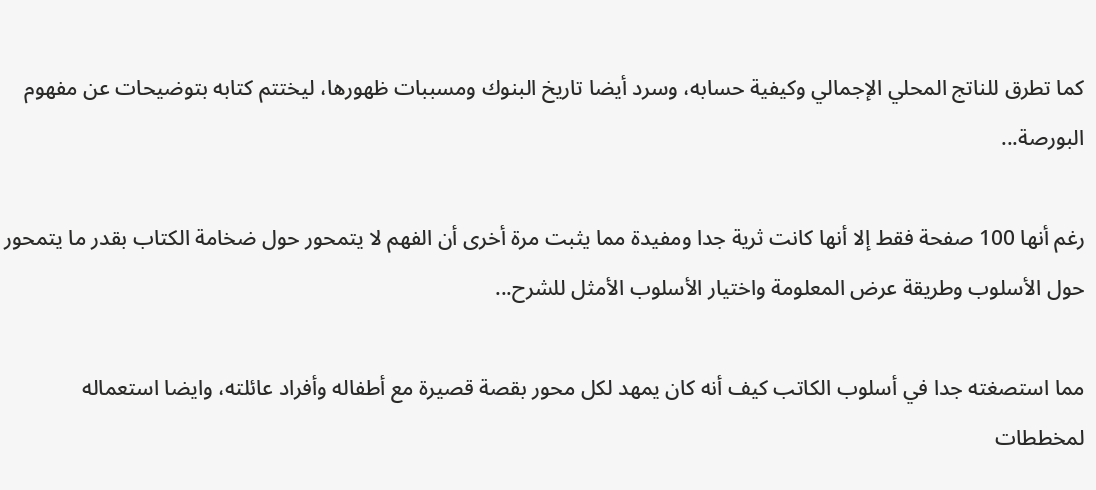كما تطرق للناتج المحلي الإجمالي وكيفية حسابه، وسرد أيضا تاريخ البنوك ومسببات ظهورها، ليختتم كتابه بتوضيحات عن مفهوم البورصة...

رغم أنها 100 صفحة فقط إلا أنها كانت ثرية جدا ومفيدة مما يثبت مرة أخرى أن الفهم لا يتمحور حول ضخامة الكتاب بقدر ما يتمحور حول الأسلوب وطريقة عرض المعلومة واختيار الأسلوب الأمثل للشرح...

مما استصغته جدا في أسلوب الكاتب كيف أنه كان يمهد لكل محور بقصة قصيرة مع أطفاله وأفراد عائلته، وايضا استعماله لمخططات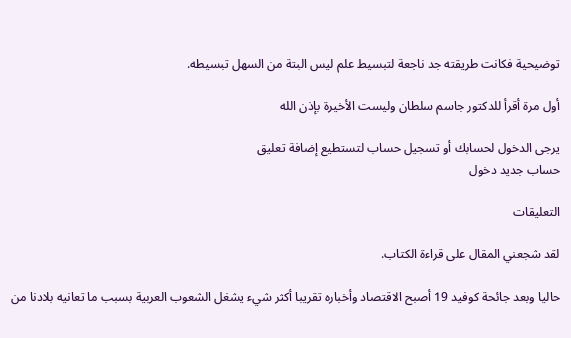توضيحية فكانت طريقته جد ناجعة لتبسيط علم ليس البتة من السهل تبسيطه.

أول مرة أقرأ للدكتور جاسم سلطان وليست الأخيرة بإذن الله

يرجى الدخول لحسابك أو تسجيل حساب لتستطيع إضافة تعليق
حساب جديد دخول

التعليقات

لقد شجعني المقال على قراءة الكتاب.

حاليا وبعد جائحة كوفيد 19 أصبح الاقتصاد وأخباره تقريبا أكثر شيء يشغل الشعوب العربية بسبب ما تعانيه بلادنا من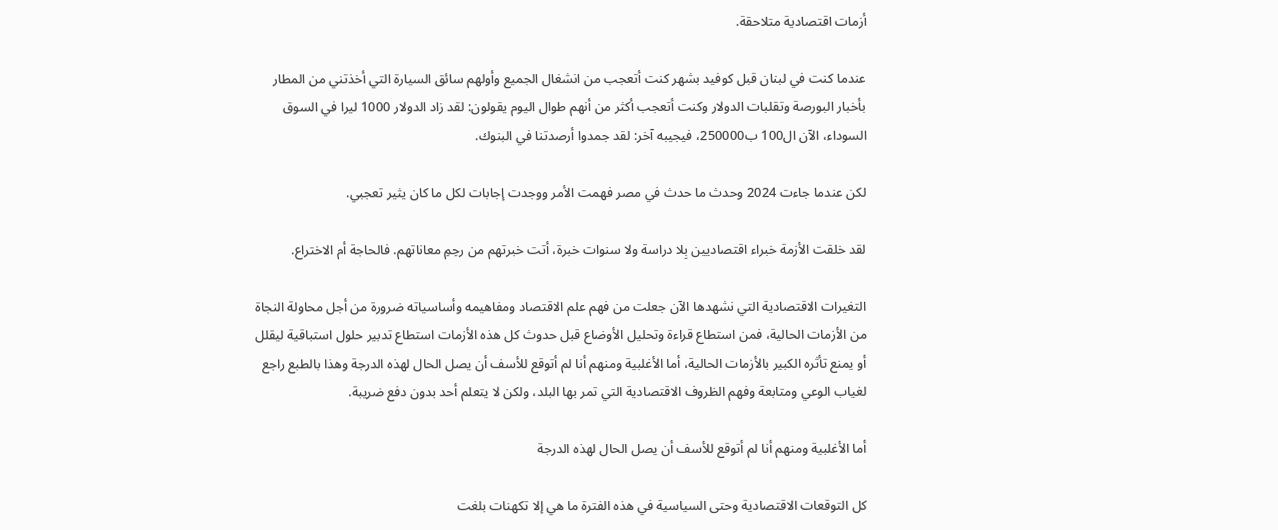أزمات اقتصادية متلاحقة.

عندما كنت في لبنان قبل كوفيد بشهر كنت أتعجب من انشغال الجميع وأولهم سائق السيارة التي أخذتني من المطار بأخبار البورصة وتقلبات الدولار وكنت أتعجب أكثر من أنهم طوال اليوم يقولون: لقد زاد الدولار 1000 ليرا في السوق السوداء، الآن ال100 ب250000، فيجيبه آخر: لقد جمدوا أرصدتنا في البنوك.

لكن عندما جاءت 2024 وحدث ما حدث في مصر فهمت الأمر ووجدت إجابات لكل ما كان يثير تعجبي.

لقد خلقت الأزمة خبراء اقتصاديين بِلا دراسة ولا سنوات خبرة، أتت خبرتهم من رحِمِ معاناتهم. فالحاجة أم الاختراع.

التغيرات الاقتصادية التي نشهدها الآن جعلت من فهم علم الاقتصاد ومفاهيمه وأساسياته ضرورة من أجل محاولة النجاة من الأزمات الحالية، فمن استطاع قراءة وتحليل الأوضاع قبل حدوث كل هذه الأزمات استطاع تدبير حلول استباقية ليقلل أو يمنع تأثره الكبير بالأزمات الحالية، أما الأغلبية ومنهم أنا لم أتوقع للأسف أن يصل الحال لهذه الدرجة وهذا بالطبع راجع لغياب الوعي ومتابعة وفهم الظروف الاقتصادية التي تمر بها البلد، ولكن لا يتعلم أحد بدون دفع ضريبة.

أما الأغلبية ومنهم أنا لم أتوقع للأسف أن يصل الحال لهذه الدرجة

كل التوقعات الاقتصادية وحتى السياسية في هذه الفترة ما هي إلا تكهنات بلغت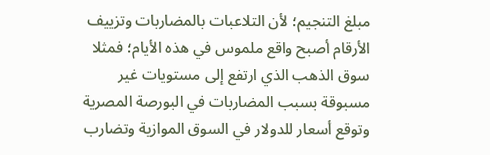مبلغ التنجيم؛ لأن التلاعبات بالمضاربات وتزييف الأرقام أصبح واقع ملموس في هذه الأيام؛ فمثلا سوق الذهب الذي ارتفع إلى مستويات غير مسبوقة بسبب المضاربات في البورصة المصرية وتوقع أسعار للدولار في السوق الموازية وتضارب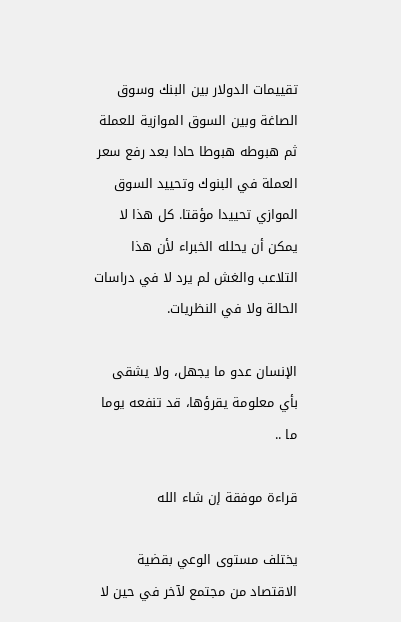تقييمات الدولار بين البنك وسوق الصاغة وبين السوق الموازية للعملة ثم هبوطه هبوطا حادا بعد رفع سعر العملة في البنوك وتحييد السوق الموازي تحييدا مؤقتا. كل هذا لا يمكن أن يحلله الخبراء لأن هذا التلاعب والغش لم يرد لا في دراسات الحالة ولا في النظريات.

الإنسان عدو ما يجهل، ولا يشقى بأي معلومة يقرؤها، قد تنفعه يوما ما ..

قراءة موفقة إن شاء الله

يختلف مستوى الوعي بقضية الاقتصاد من مجتمع لآخر في حين لا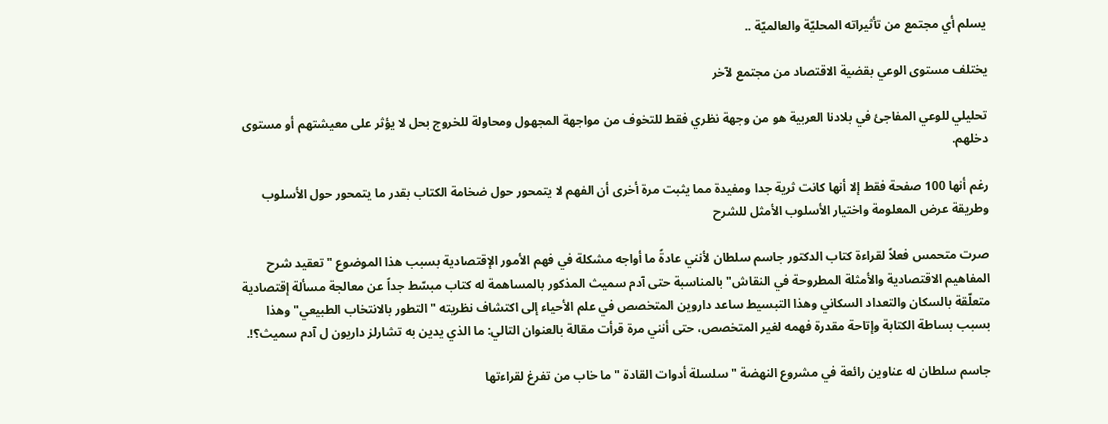يسلم أي مجتمع من تأثيراته المحليّة والعالميّة ..

يختلف مستوى الوعي بقضية الاقتصاد من مجتمع لآخر

تحليلي للوعي المفاجئ في بلادنا العربية هو من وجهة نظري فقط للتخوف من مواجهة المجهول ومحاولة للخروج بحل لا يؤثر على معيشتهم أو مستوى دخلهم.

رغم أنها 100 صفحة فقط إلا أنها كانت ثرية جدا ومفيدة مما يثبت مرة أخرى أن الفهم لا يتمحور حول ضخامة الكتاب بقدر ما يتمحور حول الأسلوب وطريقة عرض المعلومة واختيار الأسلوب الأمثل للشرح

صرت متحمس فعلاً لقراءة كتاب الدكتور جاسم سلطان لأنني عادةً ما أواجه مشكلة في فهم الأمور الإقتصادية بسبب هذا الموضوع " تعقيد شرح المفاهيم الاقتصادية والأمثلة المطروحة في النقاش" بالمناسبة حتى آدم سميث المذكور بالمساهمة له كتاب مبسّط جداً عن معالجة مسألة إقتصادية متعلّقة بالسكان والتعداد السكاني وهذا التبسيط ساعد داروين المتخصص في علم الأحياء إلى اكتشاف نظريته "التطور بالانتخاب الطبيعي" وهذا بسبب بساطة الكتابة وإتاحة مقدرة فهمه لغير المتخصص، حتى أنني مرة قرأت مقالة بالعنوان التالي: ما الذي يدين به تشارلز داريون ل آدم سميث؟!.

جاسم سلطان له عناوين رائعة في مشروع النهضة "سلسلة أدوات القادة " ما خاب من تفرغ لقراءتها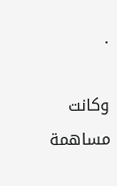.

وكانت مساهمة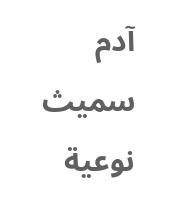آدم سميث نوعية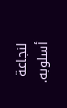لنجاعة أسلوبه.